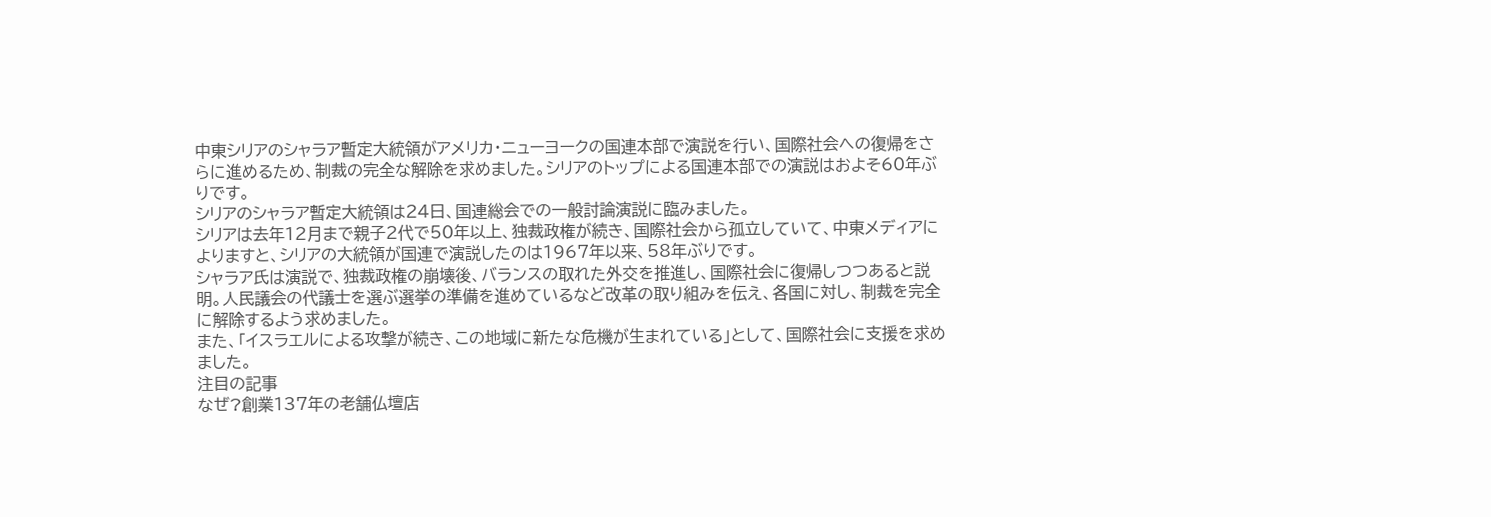中東シリアのシャラア暫定大統領がアメリカ・ニューヨークの国連本部で演説を行い、国際社会への復帰をさらに進めるため、制裁の完全な解除を求めました。シリアのトップによる国連本部での演説はおよそ60年ぶりです。
シリアのシャラア暫定大統領は24日、国連総会での一般討論演説に臨みました。
シリアは去年12月まで親子2代で50年以上、独裁政権が続き、国際社会から孤立していて、中東メディアによりますと、シリアの大統領が国連で演説したのは1967年以来、58年ぶりです。
シャラア氏は演説で、独裁政権の崩壊後、バランスの取れた外交を推進し、国際社会に復帰しつつあると説明。人民議会の代議士を選ぶ選挙の準備を進めているなど改革の取り組みを伝え、各国に対し、制裁を完全に解除するよう求めました。
また、「イスラエルによる攻撃が続き、この地域に新たな危機が生まれている」として、国際社会に支援を求めました。
注目の記事
なぜ?創業137年の老舗仏壇店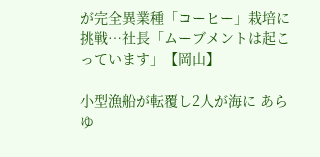が完全異業種「コーヒー」栽培に挑戦…社長「ムーブメントは起こっています」【岡山】

小型漁船が転覆し2人が海に あらゆ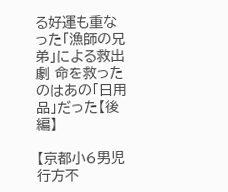る好運も重なった「漁師の兄弟」による救出劇 命を救ったのはあの「日用品」だった【後編】

【京都小6男児行方不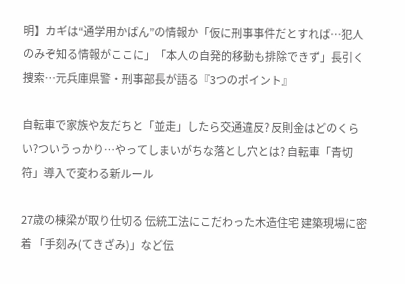明】カギは“通学用かばん”の情報か「仮に刑事事件だとすれば…犯人のみぞ知る情報がここに」「本人の自発的移動も排除できず」長引く捜索…元兵庫県警・刑事部長が語る『3つのポイント』

自転車で家族や友だちと「並走」したら交通違反? 反則金はどのくらい?ついうっかり…やってしまいがちな落とし穴とは? 自転車「青切符」導入で変わる新ルール

27歳の棟梁が取り仕切る 伝統工法にこだわった木造住宅 建築現場に密着 「手刻み(てきざみ)」など伝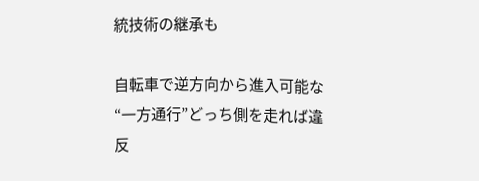統技術の継承も

自転車で逆方向から進入可能な“一方通行”どっち側を走れば違反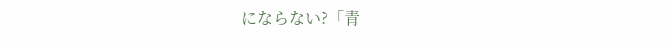にならない?「青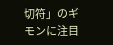切符」のギモンに注目